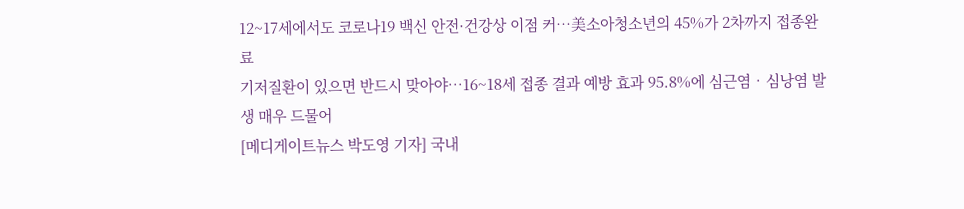12~17세에서도 코로나19 백신 안전·건강상 이점 커…美소아청소년의 45%가 2차까지 접종완료
기저질환이 있으면 반드시 맞아야…16~18세 접종 결과 예방 효과 95.8%에 심근염‧심낭염 발생 매우 드물어
[메디게이트뉴스 박도영 기자] 국내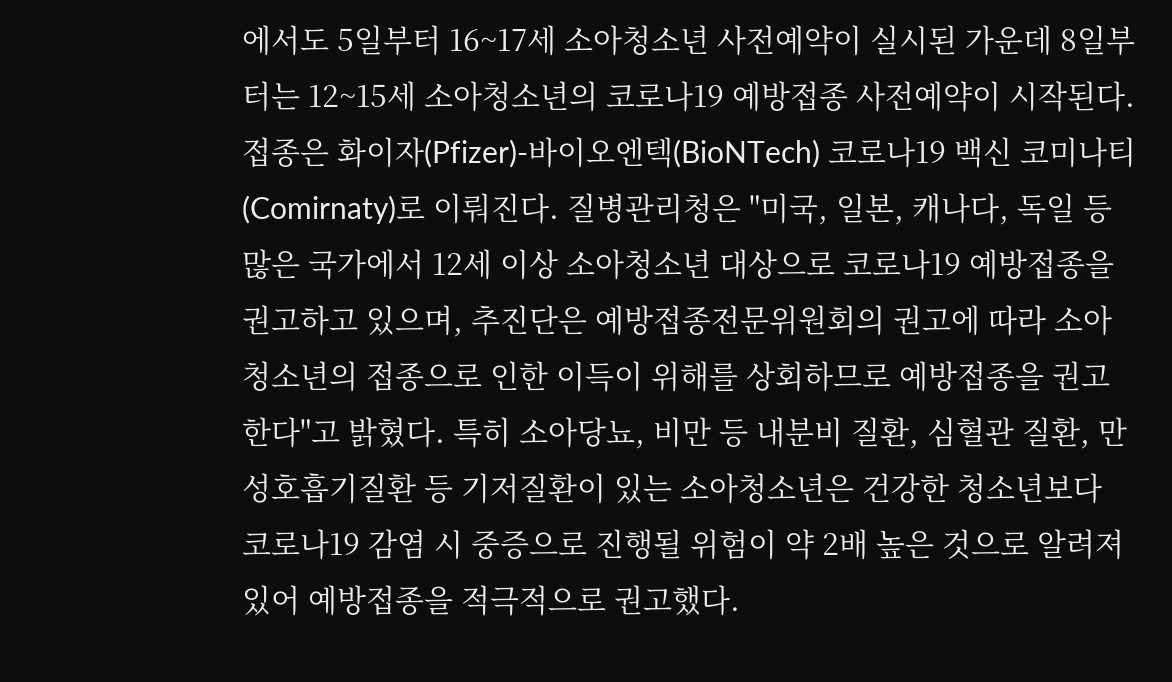에서도 5일부터 16~17세 소아청소년 사전예약이 실시된 가운데 8일부터는 12~15세 소아청소년의 코로나19 예방접종 사전예약이 시작된다. 접종은 화이자(Pfizer)-바이오엔텍(BioNTech) 코로나19 백신 코미나티(Comirnaty)로 이뤄진다. 질병관리청은 "미국, 일본, 캐나다, 독일 등 많은 국가에서 12세 이상 소아청소년 대상으로 코로나19 예방접종을 권고하고 있으며, 추진단은 예방접종전문위원회의 권고에 따라 소아청소년의 접종으로 인한 이득이 위해를 상회하므로 예방접종을 권고한다"고 밝혔다. 특히 소아당뇨, 비만 등 내분비 질환, 심혈관 질환, 만성호흡기질환 등 기저질환이 있는 소아청소년은 건강한 청소년보다 코로나19 감염 시 중증으로 진행될 위험이 약 2배 높은 것으로 알려져 있어 예방접종을 적극적으로 권고했다.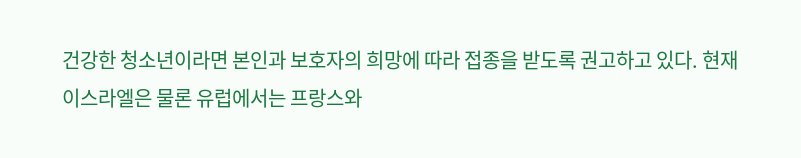건강한 청소년이라면 본인과 보호자의 희망에 따라 접종을 받도록 권고하고 있다. 현재 이스라엘은 물론 유럽에서는 프랑스와